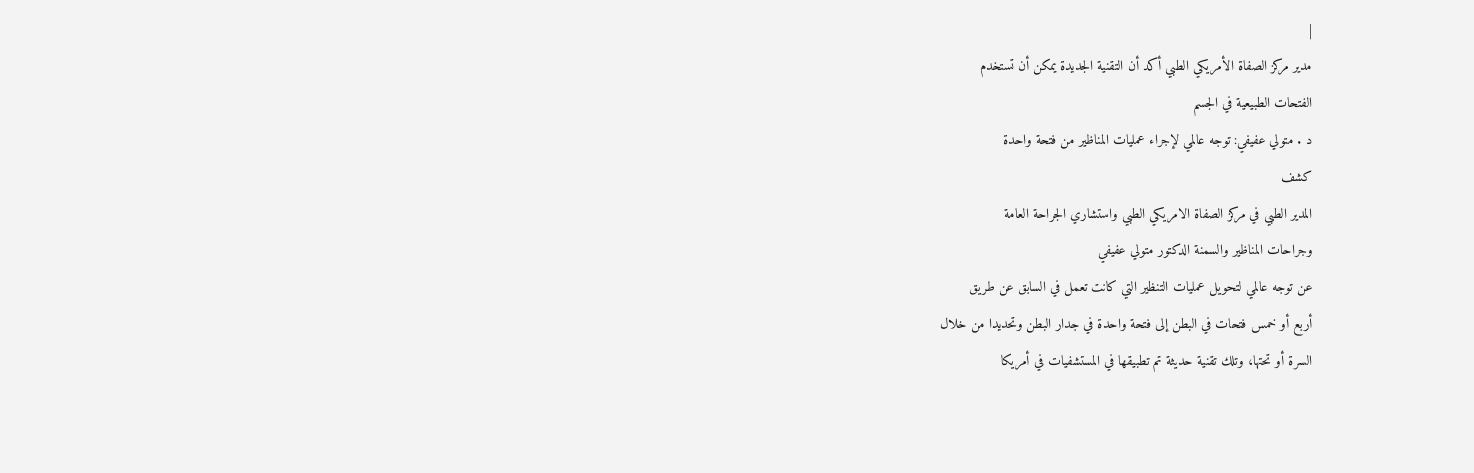|
مدير مركز الصفاة الأمريكي الطبي أكد أن التقنية الجديدة يمكن أن تستخدم
الفتحات الطبيعية في الجسم
د . متولي عفيفي: توجه عالمي لإجراء عمليات المناظير من فتحة واحدة
كشف
المدير الطبي في مركز الصفاة الامريكي الطبي واستشاري الجراحة العامة
وجراحات المناظير والسمنة الدكتور متولي عفيفي
عن توجه عالمي لتحويل عمليات التنظير التي كانت تعمل في السابق عن طريق
أربع أو خمس فتحات في البطن إلى فتحة واحدة في جدار البطن وتحديدا من خلال
السرة أو تحتها، وتلك تقنية حديثة تم تطبيقها في المستشفيات في أمريكا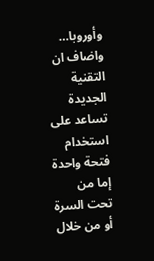وأوروبا… واضاف ان التقنية الجديدة تساعد على استخدام فتحة واحدة إما من
تحت السرة أو من خلال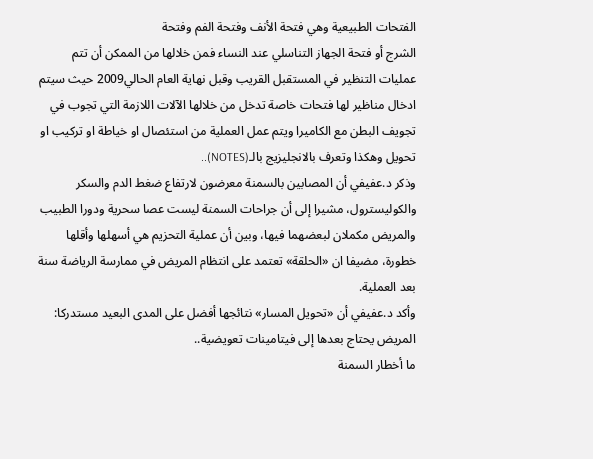الفتحات الطبيعية وهي فتحة الأنف وفتحة الفم وفتحة
الشرج أو فتحة الجهاز التناسلي عند النساء فمن خلالها من الممكن أن تتم
عمليات التنظير في المستقبل القريب وقبل نهاية العام الحالي2009 حيث سيتم
ادخال مناظير لها فتحات خاصة تدخل من خلالها الآلات اللازمة التي تجوب في
تجويف البطن مع الكاميرا ويتم عمل العملية من استئصال او خياطة او تركيب او
تحويل وهكذا وتعرف بالانجليزيج بالـ(NOTES)..
وذكر د.عفيفي أن المصابين بالسمنة معرضون لارتفاع ضغط الدم والسكر
والكوليسترول، مشيرا إلى أن جراحات السمنة ليست عصا سحرية ودورا الطبيب
والمريض مكملان لبعضهما فيها، وبين أن عملية التحزيم هي أسهلها وأقلها
خطورة، مضيفا ان «الحلقة» تعتمد على انتظام المريض في ممارسة الرياضة سنة
بعد العملية.
وأكد د.عفيفي أن «تحويل المسار» نتائجها أفضل على المدى البعيد مستدركا:
المريض يحتاج بعدها إلى فيتامينات تعويضية..
ما أخطار السمنة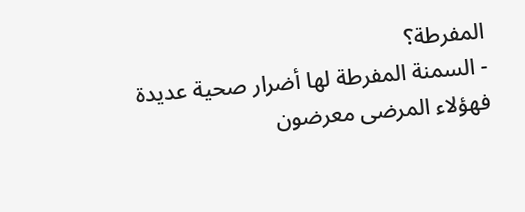المفرطة؟
- السمنة المفرطة لها أضرار صحية عديدة فهؤلاء المرضى معرضون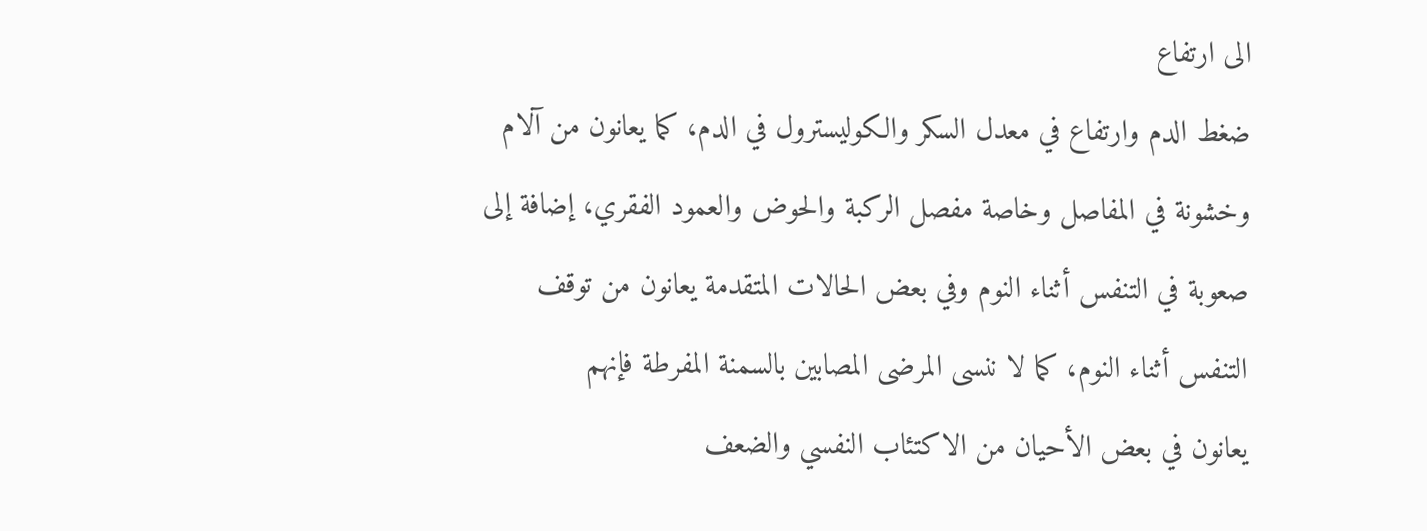الى ارتفاع
ضغط الدم وارتفاع في معدل السكر والكوليسترول في الدم، كما يعانون من آلام
وخشونة في المفاصل وخاصة مفصل الركبة والحوض والعمود الفقري، إضافة إلى
صعوبة في التنفس أثناء النوم وفي بعض الحالات المتقدمة يعانون من توقف
التنفس أثناء النوم، كما لا ننسى المرضى المصابين بالسمنة المفرطة فإنهم
يعانون في بعض الأحيان من الاكتئاب النفسي والضعف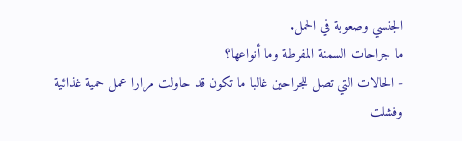الجنسي وصعوبة في الحمل.
ما جراحات السمنة المفرطة وما أنواعها؟
- الحالات التي تصل للجراحين غالبا ما تكون قد حاولت مرارا عمل حمية غذائية
وفشلت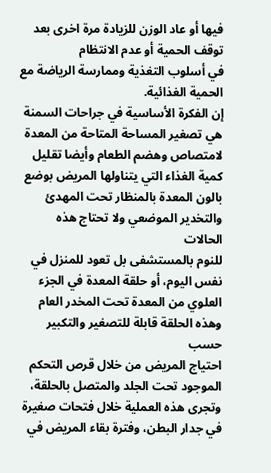فيها أو عاد الوزن للزيادة مرة اخرى بعد توقف الحمية أو عدم الانتظام
في أسلوب التغذية وممارسة الرياضة مع الحمية الغذائية.
إن الفكرة الأساسية في جراحات السمنة هي تصغير المساحة المتاحة من المعدة
لامتصاص وهضم الطعام وأيضا تقليل كمية الغذاء التي يتناولها المريض بوضع
بالون المعدة بالمنظار تحت المهدئ والتخدير الموضعي ولا تحتاج هذه الحالات
للنوم بالمستشفى بل تعود للمنزل في نفس اليوم، أو حلقة المعدة في الجزء
العلوي من المعدة تحت المخدر العام وهذه الحلقة قابلة للتصغير والتكبير حسب
احتياج المريض من خلال قرص التحكم الموجود تحت الجلد والمتصل بالحلقة،
وتجرى هذه العملية خلال فتحات صغيرة في جدار البطن، وفترة بقاء المريض في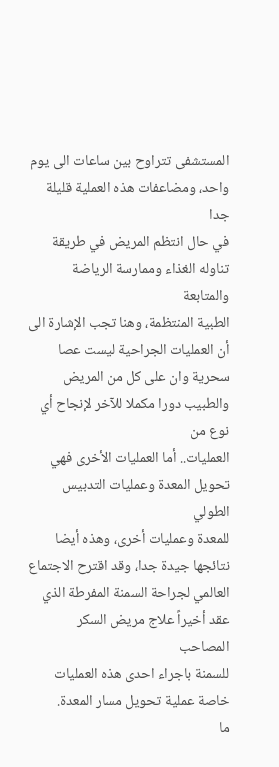المستشفى تتراوح بين ساعات الى يوم واحد، ومضاعفات هذه العملية قليلة جدا
في حال انتظم المريض في طريقة تناوله الغذاء وممارسة الرياضة والمتابعة
الطبية المنتظمة، وهنا تجب الإشارة الى أن العمليات الجراحية ليست عصا
سحرية وان على كل من المريض والطبيب دورا مكملا للآخر لإنجاح أي نوع من
العمليات.. أما العمليات الأخرى فهي تحويل المعدة وعمليات التدبيس الطولي
للمعدة وعمليات أخرى، وهذه أيضا نتائجها جيدة جدا، وقد اقترح الاجتماع
العالمي لجراحة السمنة المفرطة الذي عقد أخيراً علاج مريض السكر المصاحب
للسمنة باجراء احدى هذه العمليات خاصة عملية تحويل مسار المعدة.
ما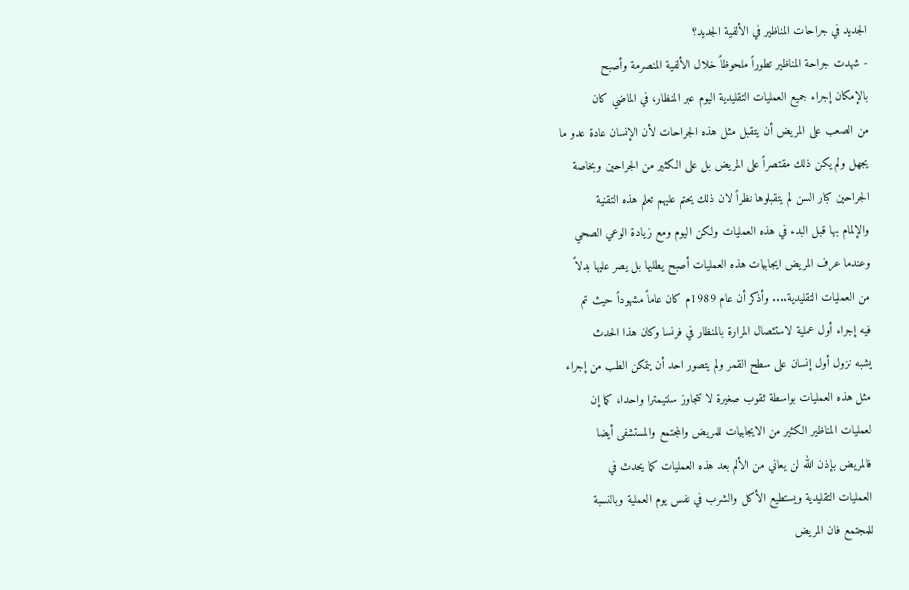الجديد في جراحات المناظير في الألفية الجديد؟
- شهدت جراحة المناظير تطوراً ملحوظاً خلال الألفية المنصرمة وأصبح
بالإمكان إجراء جميع العمليات التقليدية اليوم عبر المنظار، في الماضي كان
من الصعب على المريض أن يتقبل مثل هذه الجراحات لأن الإنسان عادة عدو ما
يجهل ولم يكن ذلك مقتصراً على المريض بل على الكثير من الجراحين وبخاصة
الجراحين كبار السن لم يتقبلوها نظراً لان ذلك يحتم عليهم تعلم هذه التقنية
والإلمام بها قبل البدء في هذه العمليات ولكن اليوم ومع زيادة الوعي الصحي
وعندما عرف المريض ايجابيات هذه العمليات أصبح يطلبها بل يصر عليها بدلاً
من العمليات التقليدية.... وأذكر أن عام 1989م كان عاماً مشهوداً حيث تم
فيه إجراء أول عملية لاستئصال المرارة بالمنظار في فرنسا وكان هذا الحدث
يشبه نزول أول إنسان على سطح القمر ولم يتصور احد أن يتمكن الطب من إجراء
مثل هذه العمليات بواسطة ثقوب صغيرة لا تتجاوز سنتيمترا واحدا، كما إن
لعمليات المناظير الكثير من الايجابيات للمريض والمجتمع والمستشفى أيضا
فالمريض بإذن الله لن يعاني من الألم بعد هذه العمليات كما يحدث في
العمليات التقليدية ويستطيع الأكل والشرب في نفس يوم العملية وبالنسبة
للمجتمع فان المريض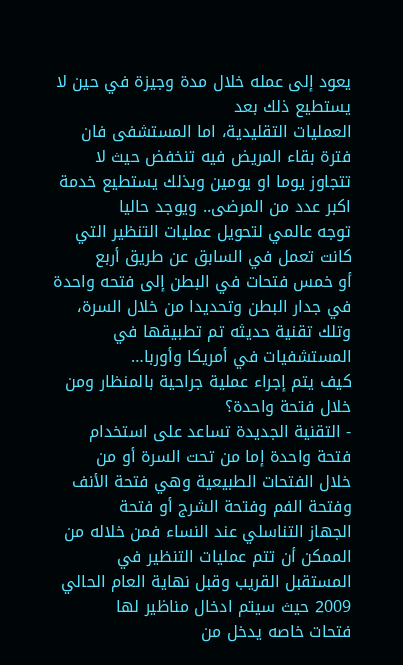يعود إلى عمله خلال مدة وجيزة في حين لا يستطيع ذلك بعد
العمليات التقليدية، اما المستشفى فان فترة بقاء المريض فيه تنخفض حيث لا
تتجاوز يوما او يومين وبذلك يستطيع خدمة اكبر عدد من المرضى.. ويوجد حاليا
توجه عالمي لتحويل عمليات التنظير التي كانت تعمل في السابق عن طريق أربع
أو خمس فتحات في البطن إلى فتحه واحدة في جدار البطن وتحديدا من خلال السرة،
وتلك تقنية حديثه تم تطبيقها في المستشفيات في أمريكا وأوربا…
كيف يتم إجراء عملية جراحية بالمنظار ومن خلال فتحة واحدة؟
- التقنية الجديدة تساعد على استخدام فتحة واحدة إما من تحت السرة أو من
خلال الفتحات الطبيعية وهي فتحة الأنف وفتحة الفم وفتحة الشرج أو فتحة
الجهاز التناسلي عند النساء فمن خلاله من الممكن أن تتم عمليات التنظير في
المستقبل القريب وقبل نهاية العام الحالي 2009 حيث سيتم ادخال مناظير لها
فتحات خاصه يدخل من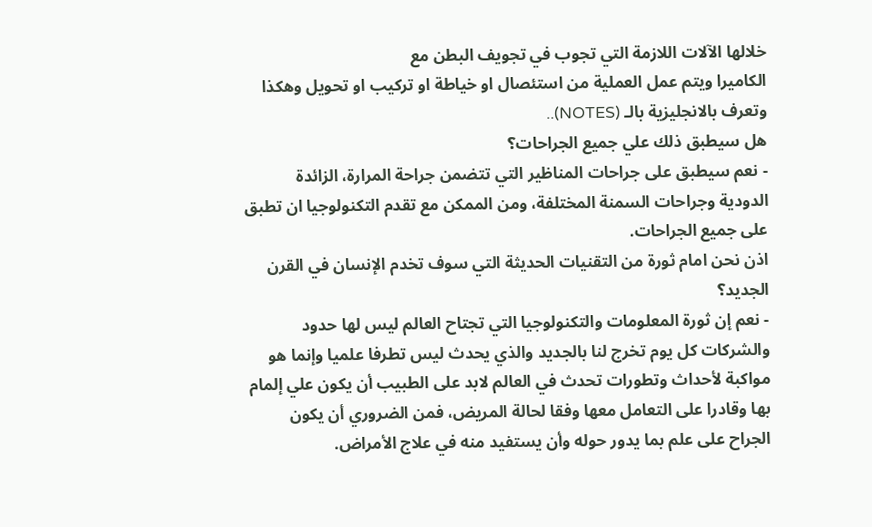خلالها الآلات اللازمة التي تجوب في تجويف البطن مع
الكاميرا ويتم عمل العملية من استئصال او خياطة او تركيب او تحويل وهكذا
وتعرف بالانجليزية بالـ (NOTES)..
هل سيطبق ذلك علي جميع الجراحات؟
- نعم سيطبق على جراحات المناظير التي تتضمن جراحة المرارة، الزائدة
الدودية وجراحات السمنة المختلفة، ومن الممكن مع تقدم التكنولوجيا ان تطبق
على جميع الجراحات.
اذن نحن امام ثورة من التقنيات الحديثة التي سوف تخدم الإنسان في القرن
الجديد؟
- نعم إن ثورة المعلومات والتكنولوجيا التي تجتاح العالم ليس لها حدود
والشركات كل يوم تخرج لنا بالجديد والذي يحدث ليس تطرفا علميا وإنما هو
مواكبة لأحداث وتطورات تحدث في العالم لابد على الطبيب أن يكون علي إلمام
بها وقادرا على التعامل معها وفقا لحالة المريض، فمن الضروري أن يكون
الجراح على علم بما يدور حوله وأن يستفيد منه في علاج الأمراض.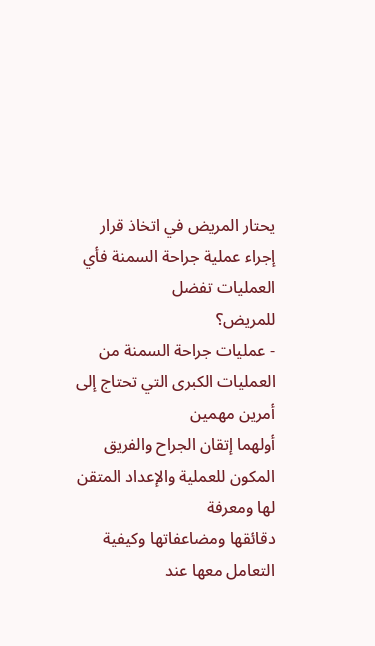يحتار المريض في اتخاذ قرار إجراء عملية جراحة السمنة فأي العمليات تفضل
للمريض؟
- عمليات جراحة السمنة من العمليات الكبرى التي تحتاج إلى أمرين مهمين
أولهما إتقان الجراح والفريق المكون للعملية والإعداد المتقن لها ومعرفة
دقائقها ومضاعفاتها وكيفية التعامل معها عند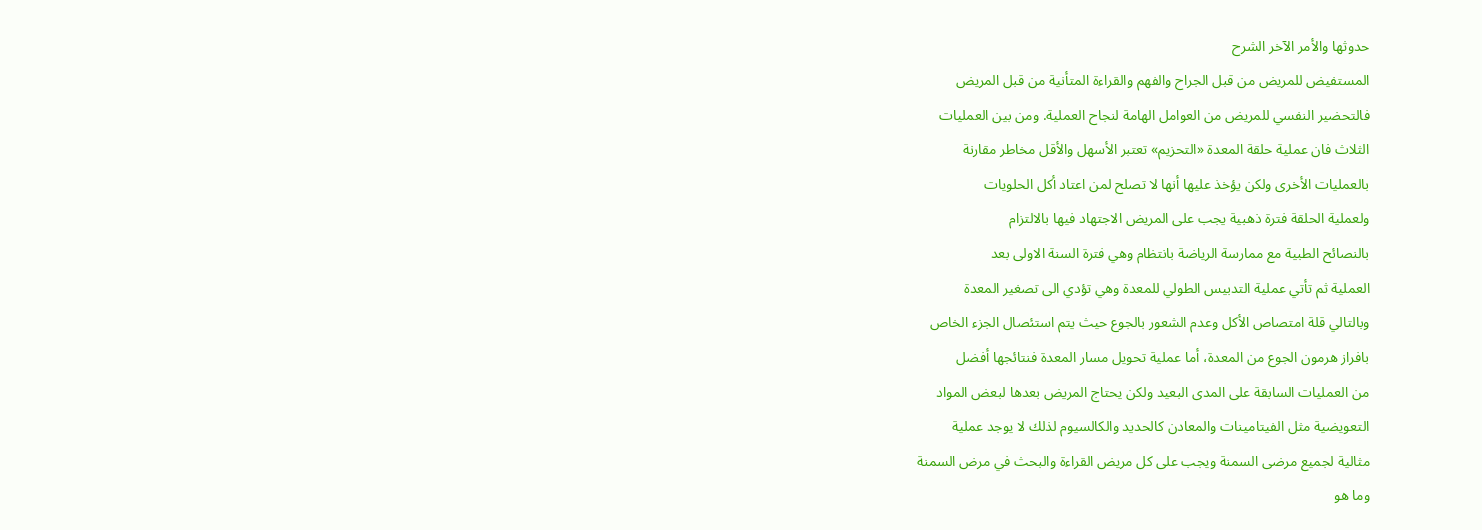حدوثها والأمر الآخر الشرح
المستفيض للمريض من قبل الجراح والفهم والقراءة المتأنية من قبل المريض
فالتحضير النفسي للمريض من العوامل الهامة لنجاح العملية. ومن بين العمليات
الثلاث فان عملية حلقة المعدة «التحزيم» تعتبر الأسهل والأقل مخاطر مقارنة
بالعمليات الأخرى ولكن يؤخذ عليها أنها لا تصلح لمن اعتاد أكل الحلويات
ولعملية الحلقة فترة ذهبية يجب على المريض الاجتهاد فيها بالالتزام
بالنصائح الطبية مع ممارسة الرياضة بانتظام وهي فترة السنة الاولى بعد
العملية ثم تأتي عملية التدبيس الطولي للمعدة وهي تؤدي الى تصغير المعدة
وبالتالي قلة امتصاص الأكل وعدم الشعور بالجوع حيث يتم استئصال الجزء الخاص
بافراز هرمون الجوع من المعدة، أما عملية تحويل مسار المعدة فنتائجها أفضل
من العمليات السابقة على المدى البعيد ولكن يحتاج المريض بعدها لبعض المواد
التعويضية مثل الفيتامينات والمعادن كالحديد والكالسيوم لذلك لا يوجد عملية
مثالية لجميع مرضى السمنة ويجب على كل مريض القراءة والبحث في مرض السمنة
وما هو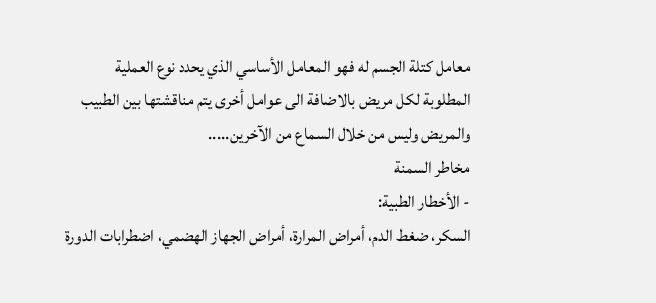معامل كتلة الجسم له فهو المعامل الأساسي الذي يحدد نوع العملية
المطلوبة لكل مريض بالاضافة الى عوامل أخرى يتم مناقشتها بين الطبيب
والمريض وليس من خلال السماع من الآخرين.....
مخاطر السمنة
- الأخطار الطبية:
السكر، ضغط الدم، أمراض المرارة، أمراض الجهاز الهضمي، اضطرابات الدورة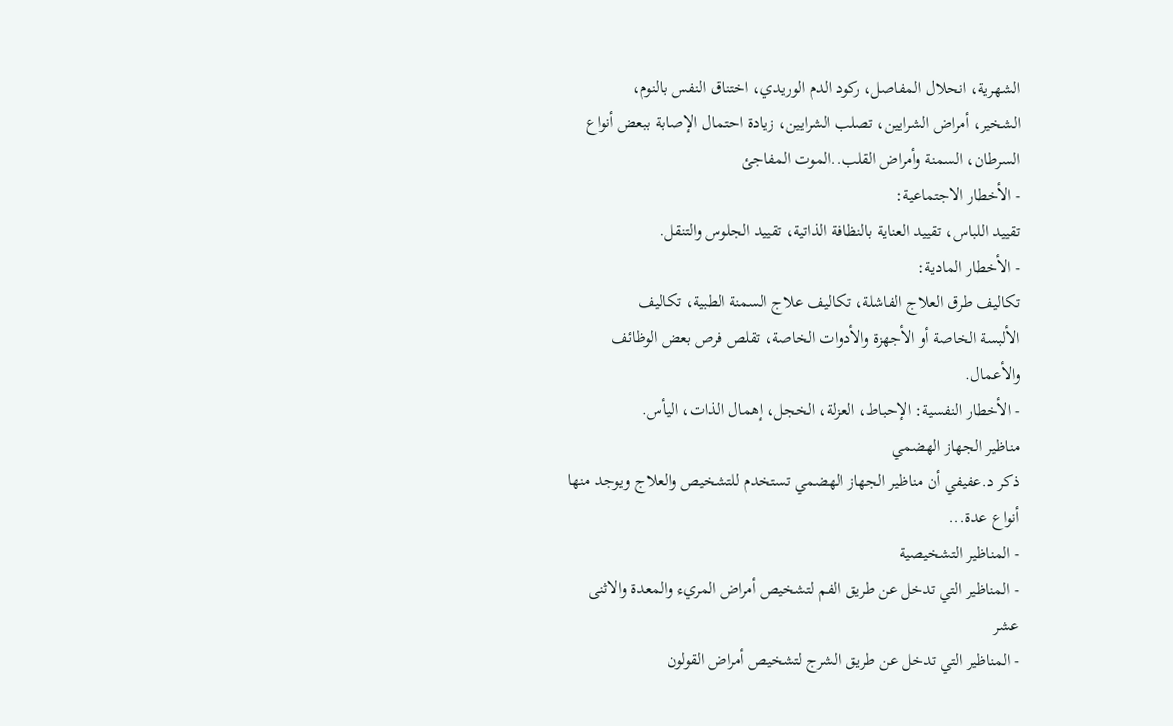الشهرية، انحلال المفاصل، ركود الدم الوريدي، اختناق النفس بالنوم،
الشخير، أمراض الشرايين، تصلب الشرايين، زيادة احتمال الإصابة ببعض أنواع
السرطان، السمنة وأمراض القلب..الموت المفاجئ
- الأخطار الاجتماعية:
تقييد اللباس، تقييد العناية بالنظافة الذاتية، تقييد الجلوس والتنقل.
- الأخطار المادية:
تكاليف طرق العلاج الفاشلة، تكاليف علاج السمنة الطبية، تكاليف
الألبسة الخاصة أو الأجهزة والأدوات الخاصة، تقلص فرص بعض الوظائف
والأعمال.
- الأخطار النفسية: الإحباط، العزلة، الخجل، إهمال الذات، اليأس.
مناظير الجهاز الهضمي
ذكر د.عفيفي أن مناظير الجهاز الهضمي تستخدم للتشخيص والعلاج ويوجد منها
أنواع عدة...
- المناظير التشخيصية
- المناظير التي تدخل عن طريق الفم لتشخيص أمراض المريء والمعدة والاثنى
عشر
- المناظير التي تدخل عن طريق الشرج لتشخيص أمراض القولون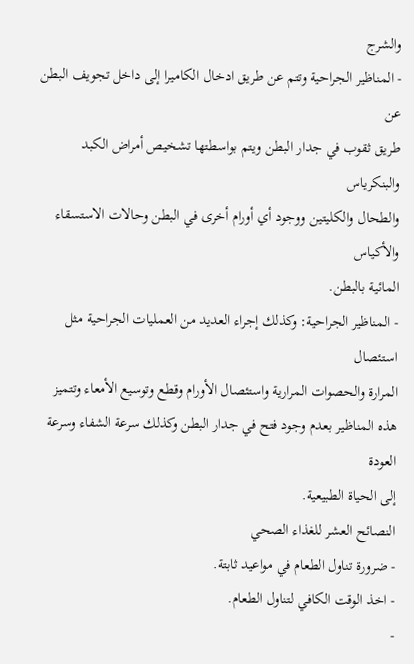والشرج
- المناظير الجراحية وتتم عن طريق ادخال الكاميرا إلى داخل تجويف البطن عن
طريق ثقوب في جدار البطن ويتم بواسطتها تشخيص أمراض الكبد والبنكرياس
والطحال والكليتين ووجود أي أورام أخرى في البطن وحالات الاستسقاء والأكياس
المائية بالبطن.
- المناظير الجراحية: وكذلك إجراء العديد من العمليات الجراحية مثل استئصال
المرارة والحصوات المرارية واستئصال الأورام وقطع وتوسيع الأمعاء وتتميز
هذه المناظير بعدم وجود فتح في جدار البطن وكذلك سرعة الشفاء وسرعة العودة
إلى الحياة الطبيعية.
النصائح العشر للغذاء الصحي
- ضرورة تناول الطعام في مواعيد ثابتة.
- اخذ الوقت الكافي لتناول الطعام.
-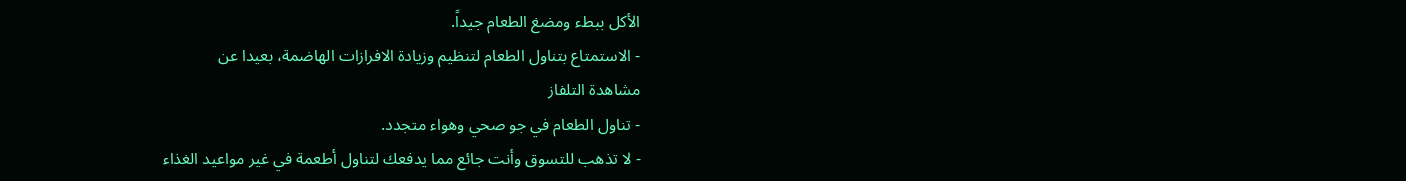الأكل ببطء ومضغ الطعام جيداً.
- الاستمتاع بتناول الطعام لتنظيم وزيادة الافرازات الهاضمة، بعيدا عن
مشاهدة التلفاز
- تناول الطعام في جو صحي وهواء متجدد.
- لا تذهب للتسوق وأنت جائع مما يدفعك لتناول أطعمة في غير مواعيد الغذاء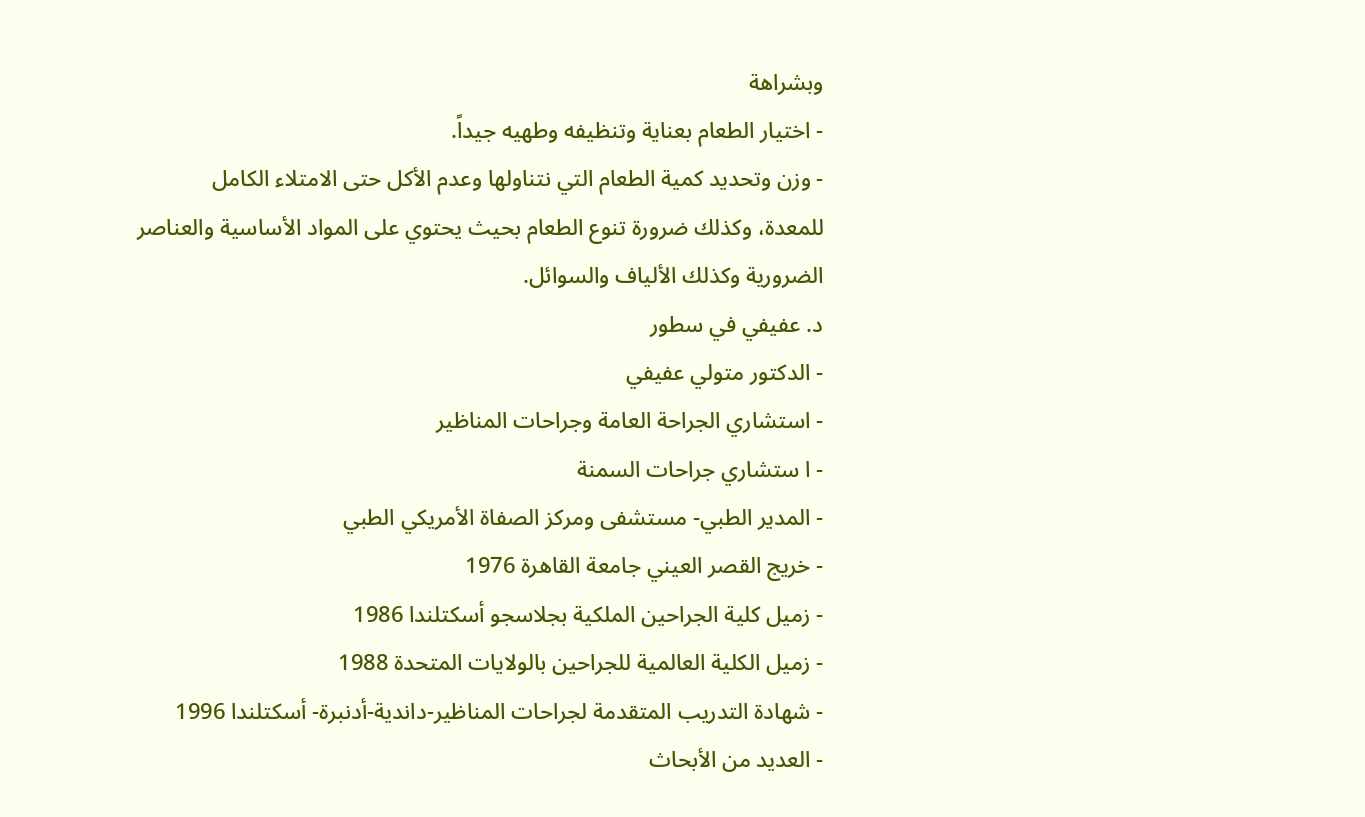وبشراهة
- اختيار الطعام بعناية وتنظيفه وطهيه جيداً.
- وزن وتحديد كمية الطعام التي نتناولها وعدم الأكل حتى الامتلاء الكامل
للمعدة، وكذلك ضرورة تنوع الطعام بحيث يحتوي على المواد الأساسية والعناصر
الضرورية وكذلك الألياف والسوائل.
د. عفيفي في سطور
- الدكتور متولي عفيفي
- استشاري الجراحة العامة وجراحات المناظير
- ا ستشاري جراحات السمنة
- المدير الطبي- مستشفى ومركز الصفاة الأمريكي الطبي
- خريج القصر العيني جامعة القاهرة 1976
- زميل كلية الجراحين الملكية بجلاسجو أسكتلندا 1986
- زميل الكلية العالمية للجراحين بالولايات المتحدة 1988
- شهادة التدريب المتقدمة لجراحات المناظير-داندية-أدنبرة- أسكتلندا 1996
- العديد من الأبحاث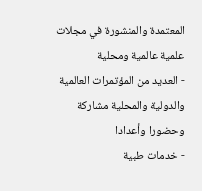المعتمدة والمنشورة في مجلات علمية عالمية ومحلية
- العديد من المؤتمرات العالمية والدولية والمحلية مشاركة وحضورا وأعدادا
- خدمات طبية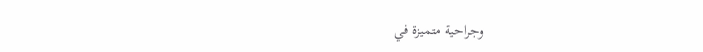وجراحية متميزة في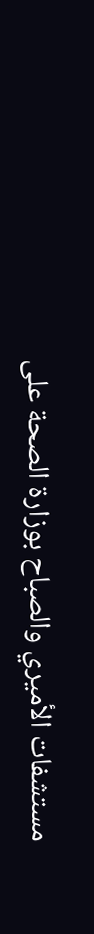مستشفات الأميري والصباح بوزارة الصحة على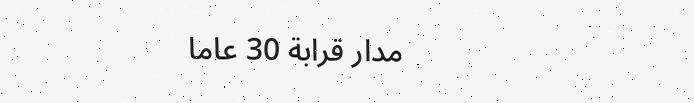مدار قرابة 30 عاما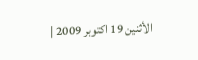الأثنين 19 اكتوبر 2009 |